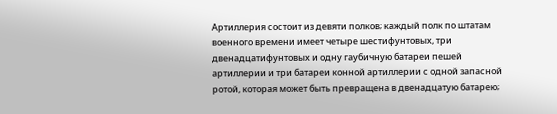Артиллерия состоит из девяти полков; каждый полк по штатам военного времени имеет четыре шестифунтовых, три двенадцатифунтовых и одну гаубичную батареи пешей артиллерии и три батареи конной артиллерии с одной запасной ротой, которая может быть превращена в двенадцатую батарею;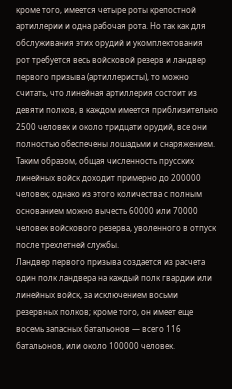кроме того, имеется четыре роты крепостной артиллерии и одна рабочая рота. Но так как для обслуживания этих орудий и укомплектования рот требуется весь войсковой резерв и ландвер первого призыва (артиллеристы), то можно считать, что линейная артиллерия состоит из девяти полков, в каждом имеется приблизительно 2500 человек и около тридцати орудий, все они полностью обеспечены лошадьми и снаряжением.
Таким образом, общая численность прусских линейных войск доходит примерно до 200000 человек; однако из этого количества с полным основанием можно вычесть 60000 или 70000 человек войскового резерва, уволенного в отпуск после трехлетней службы.
Ландвер первого призыва создается из расчета один полк ландвера на каждый полк гвардии или линейных войск, за исключением восьми резервных полков; кроме того, он имеет еще восемь запасных батальонов — всего 116 батальонов, или около 100000 человек.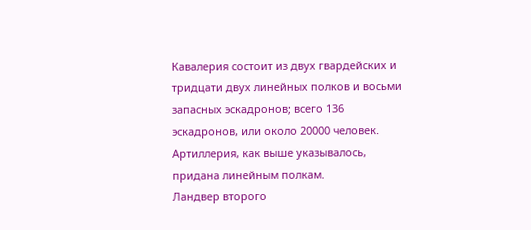Кавалерия состоит из двух гвардейских и тридцати двух линейных полков и восьми запасных эскадронов; всего 136 эскадронов, или около 20000 человек. Артиллерия, как выше указывалось, придана линейным полкам.
Ландвер второго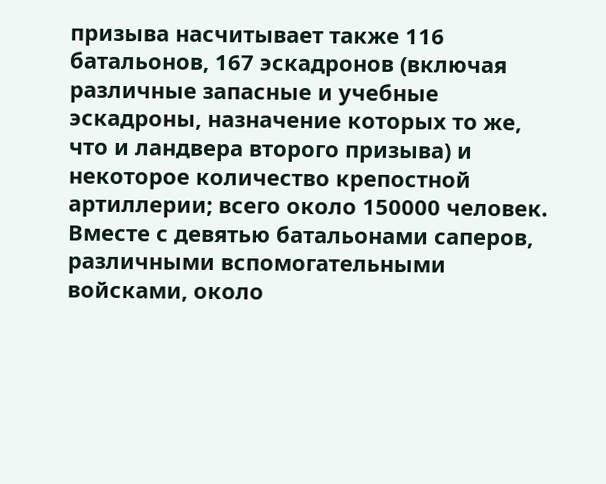призыва насчитывает также 116 батальонов, 167 эскадронов (включая различные запасные и учебные эскадроны, назначение которых то же, что и ландвера второго призыва) и некоторое количество крепостной артиллерии; всего около 150000 человек.
Вместе с девятью батальонами саперов, различными вспомогательными войсками, около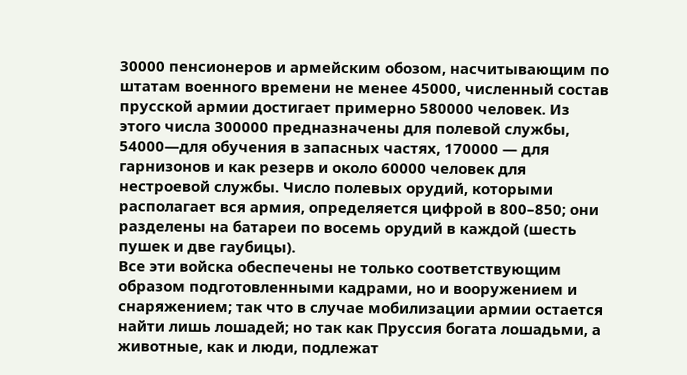30000 пенсионеров и армейским обозом, насчитывающим по штатам военного времени не менее 45000, численный состав прусской армии достигает примерно 580000 человек. Из этого числа 300000 предназначены для полевой службы, 54000—для обучения в запасных частях, 170000 — для гарнизонов и как резерв и около 60000 человек для нестроевой службы. Число полевых орудий, которыми располагает вся армия, определяется цифрой в 800–850; они разделены на батареи по восемь орудий в каждой (шесть пушек и две гаубицы).
Все эти войска обеспечены не только соответствующим образом подготовленными кадрами, но и вооружением и снаряжением; так что в случае мобилизации армии остается найти лишь лошадей; но так как Пруссия богата лошадьми, а животные, как и люди, подлежат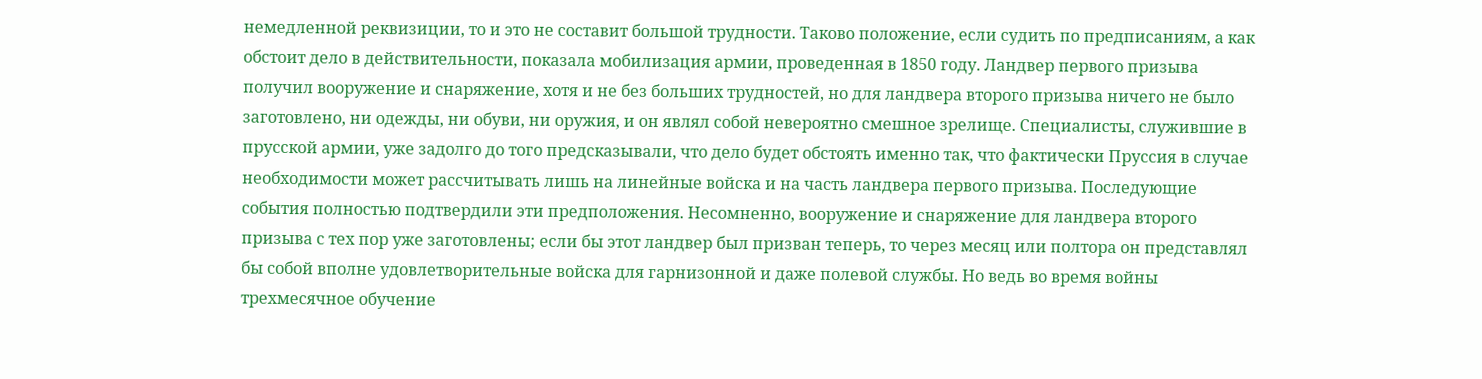немедленной реквизиции, то и это не составит большой трудности. Таково положение, если судить по предписаниям, а как обстоит дело в действительности, показала мобилизация армии, проведенная в 1850 году. Ландвер первого призыва получил вооружение и снаряжение, хотя и не без больших трудностей, но для ландвера второго призыва ничего не было заготовлено, ни одежды, ни обуви, ни оружия, и он являл собой невероятно смешное зрелище. Специалисты, служившие в прусской армии, уже задолго до того предсказывали, что дело будет обстоять именно так, что фактически Пруссия в случае необходимости может рассчитывать лишь на линейные войска и на часть ландвера первого призыва. Последующие события полностью подтвердили эти предположения. Несомненно, вооружение и снаряжение для ландвера второго призыва с тех пор уже заготовлены; если бы этот ландвер был призван теперь, то через месяц или полтора он представлял бы собой вполне удовлетворительные войска для гарнизонной и даже полевой службы. Но ведь во время войны трехмесячное обучение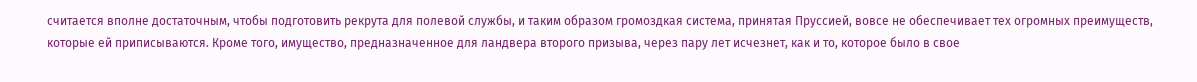считается вполне достаточным, чтобы подготовить рекрута для полевой службы, и таким образом громоздкая система, принятая Пруссией, вовсе не обеспечивает тех огромных преимуществ, которые ей приписываются. Кроме того, имущество, предназначенное для ландвера второго призыва, через пару лет исчезнет, как и то, которое было в свое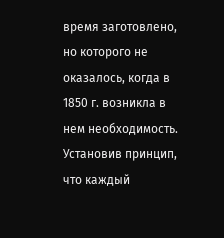время заготовлено, но которого не оказалось, когда в 1850 г. возникла в нем необходимость.
Установив принцип, что каждый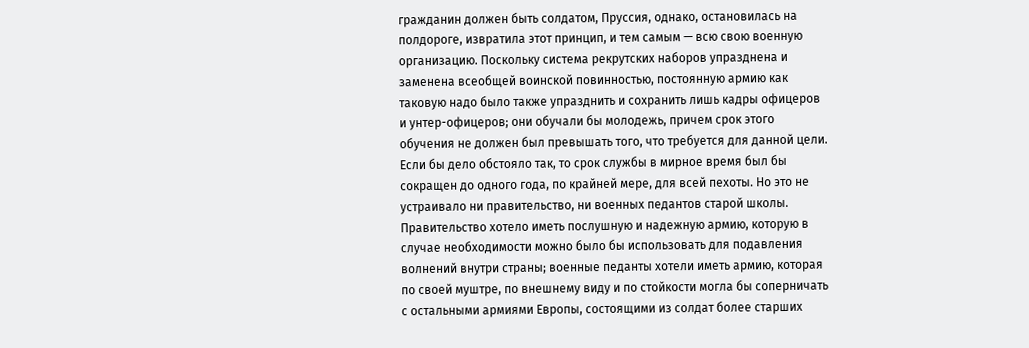гражданин должен быть солдатом, Пруссия, однако, остановилась на полдороге, извратила этот принцип, и тем самым — всю свою военную организацию. Поскольку система рекрутских наборов упразднена и заменена всеобщей воинской повинностью, постоянную армию как таковую надо было также упразднить и сохранить лишь кадры офицеров и унтер-офицеров; они обучали бы молодежь, причем срок этого обучения не должен был превышать того, что требуется для данной цели. Если бы дело обстояло так, то срок службы в мирное время был бы сокращен до одного года, по крайней мере, для всей пехоты. Но это не устраивало ни правительство, ни военных педантов старой школы. Правительство хотело иметь послушную и надежную армию, которую в случае необходимости можно было бы использовать для подавления волнений внутри страны; военные педанты хотели иметь армию, которая по своей муштре, по внешнему виду и по стойкости могла бы соперничать с остальными армиями Европы, состоящими из солдат более старших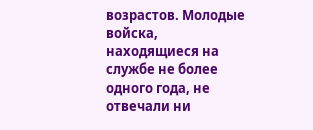возрастов. Молодые войска, находящиеся на службе не более одного года, не отвечали ни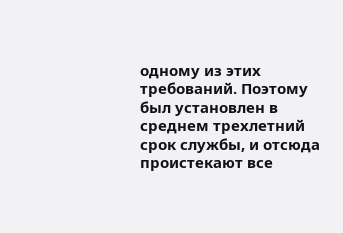одному из этих требований. Поэтому был установлен в среднем трехлетний срок службы, и отсюда проистекают все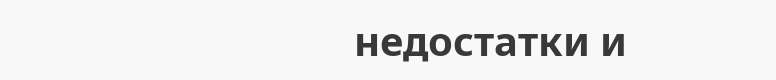недостатки и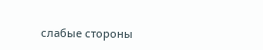слабые стороны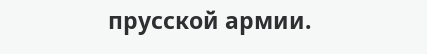прусской армии.